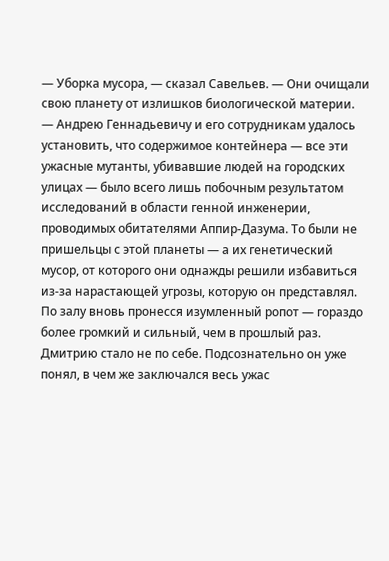— Уборка мусора, — сказал Савельев. — Они очищали свою планету от излишков биологической материи.
— Андрею Геннадьевичу и его сотрудникам удалось установить, что содержимое контейнера — все эти ужасные мутанты, убивавшие людей на городских улицах — было всего лишь побочным результатом исследований в области генной инженерии, проводимых обитателями Аппир-Дазума. То были не пришельцы с этой планеты — а их генетический мусор, от которого они однажды решили избавиться из-за нарастающей угрозы, которую он представлял.
По залу вновь пронесся изумленный ропот — гораздо более громкий и сильный, чем в прошлый раз.
Дмитрию стало не по себе. Подсознательно он уже понял, в чем же заключался весь ужас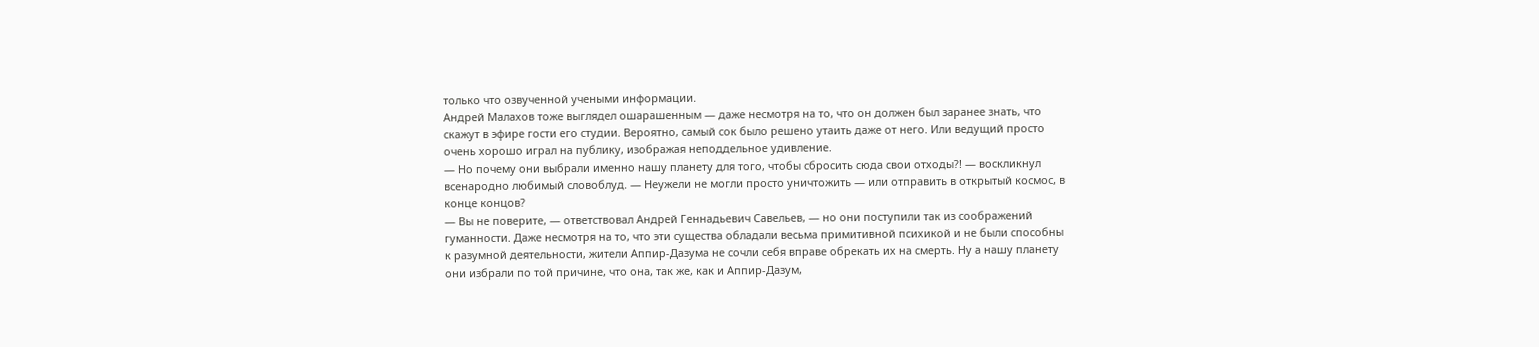только что озвученной учеными информации.
Андрей Малахов тоже выглядел ошарашенным — даже несмотря на то, что он должен был заранее знать, что скажут в эфире гости его студии. Вероятно, самый сок было решено утаить даже от него. Или ведущий просто очень хорошо играл на публику, изображая неподдельное удивление.
— Но почему они выбрали именно нашу планету для того, чтобы сбросить сюда свои отходы?! — воскликнул всенародно любимый словоблуд. — Неужели не могли просто уничтожить — или отправить в открытый космос, в конце концов?
— Вы не поверите, — ответствовал Андрей Геннадьевич Савельев, — но они поступили так из соображений гуманности. Даже несмотря на то, что эти существа обладали весьма примитивной психикой и не были способны к разумной деятельности, жители Аппир-Дазума не сочли себя вправе обрекать их на смерть. Ну а нашу планету они избрали по той причине, что она, так же, как и Аппир-Дазум,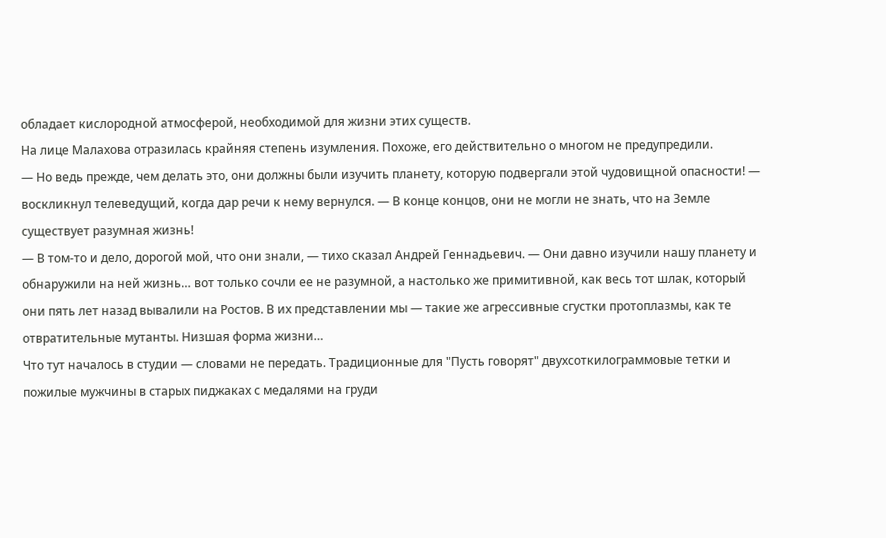обладает кислородной атмосферой, необходимой для жизни этих существ.
На лице Малахова отразилась крайняя степень изумления. Похоже, его действительно о многом не предупредили.
— Но ведь прежде, чем делать это, они должны были изучить планету, которую подвергали этой чудовищной опасности! — воскликнул телеведущий, когда дар речи к нему вернулся. — В конце концов, они не могли не знать, что на Земле существует разумная жизнь!
— В том-то и дело, дорогой мой, что они знали, — тихо сказал Андрей Геннадьевич. — Они давно изучили нашу планету и обнаружили на ней жизнь… вот только сочли ее не разумной, а настолько же примитивной, как весь тот шлак, который они пять лет назад вывалили на Ростов. В их представлении мы — такие же агрессивные сгустки протоплазмы, как те отвратительные мутанты. Низшая форма жизни…
Что тут началось в студии — словами не передать. Традиционные для "Пусть говорят" двухсоткилограммовые тетки и пожилые мужчины в старых пиджаках с медалями на груди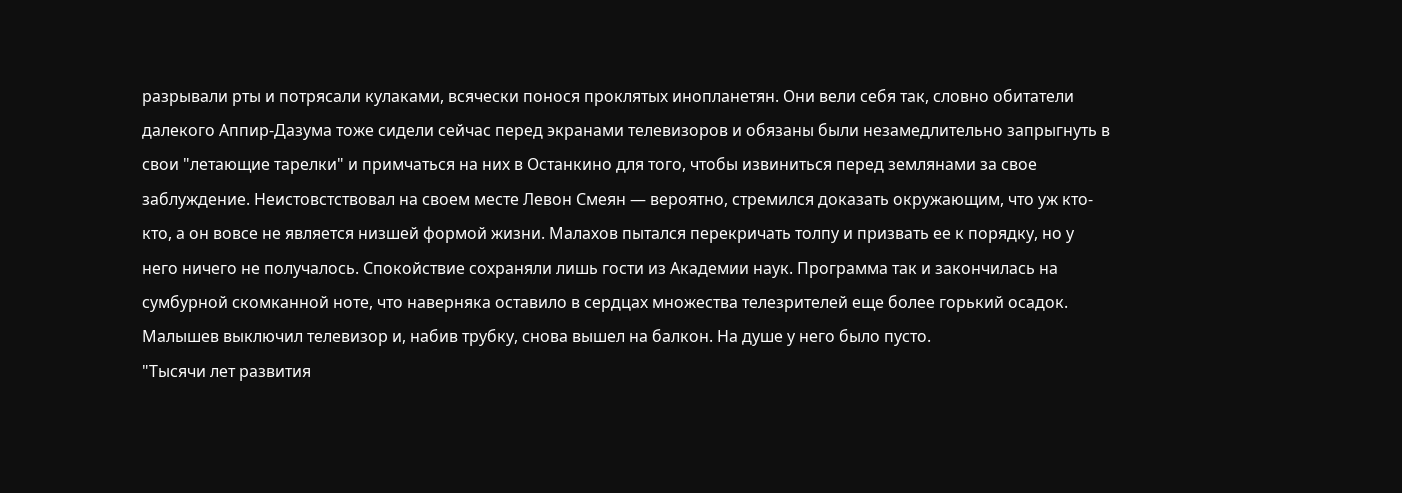разрывали рты и потрясали кулаками, всячески понося проклятых инопланетян. Они вели себя так, словно обитатели далекого Аппир-Дазума тоже сидели сейчас перед экранами телевизоров и обязаны были незамедлительно запрыгнуть в свои "летающие тарелки" и примчаться на них в Останкино для того, чтобы извиниться перед землянами за свое заблуждение. Неистовстствовал на своем месте Левон Смеян — вероятно, стремился доказать окружающим, что уж кто-кто, а он вовсе не является низшей формой жизни. Малахов пытался перекричать толпу и призвать ее к порядку, но у него ничего не получалось. Спокойствие сохраняли лишь гости из Академии наук. Программа так и закончилась на сумбурной скомканной ноте, что наверняка оставило в сердцах множества телезрителей еще более горький осадок.
Малышев выключил телевизор и, набив трубку, снова вышел на балкон. На душе у него было пусто.
"Тысячи лет развития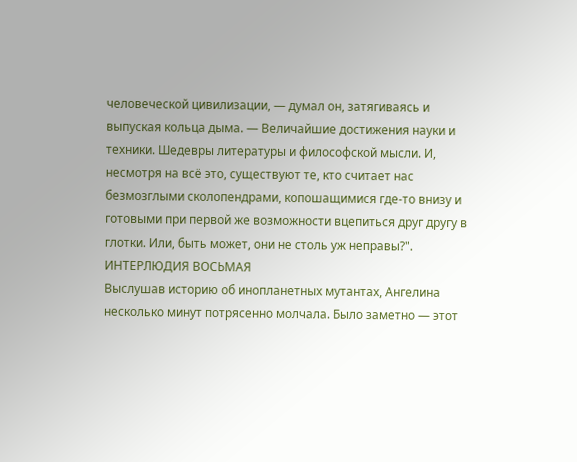человеческой цивилизации, — думал он, затягиваясь и выпуская кольца дыма. — Величайшие достижения науки и техники. Шедевры литературы и философской мысли. И, несмотря на всё это, существуют те, кто считает нас безмозглыми сколопендрами, копошащимися где-то внизу и готовыми при первой же возможности вцепиться друг другу в глотки. Или, быть может, они не столь уж неправы?".
ИНТЕРЛЮДИЯ ВОСЬМАЯ
Выслушав историю об инопланетных мутантах, Ангелина несколько минут потрясенно молчала. Было заметно — этот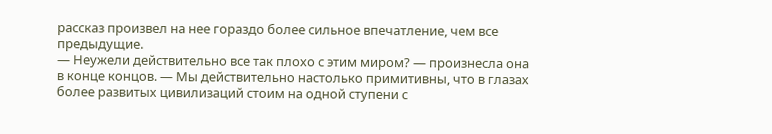рассказ произвел на нее гораздо более сильное впечатление, чем все предыдущие.
— Неужели действительно все так плохо с этим миром? — произнесла она в конце концов. — Мы действительно настолько примитивны, что в глазах более развитых цивилизаций стоим на одной ступени с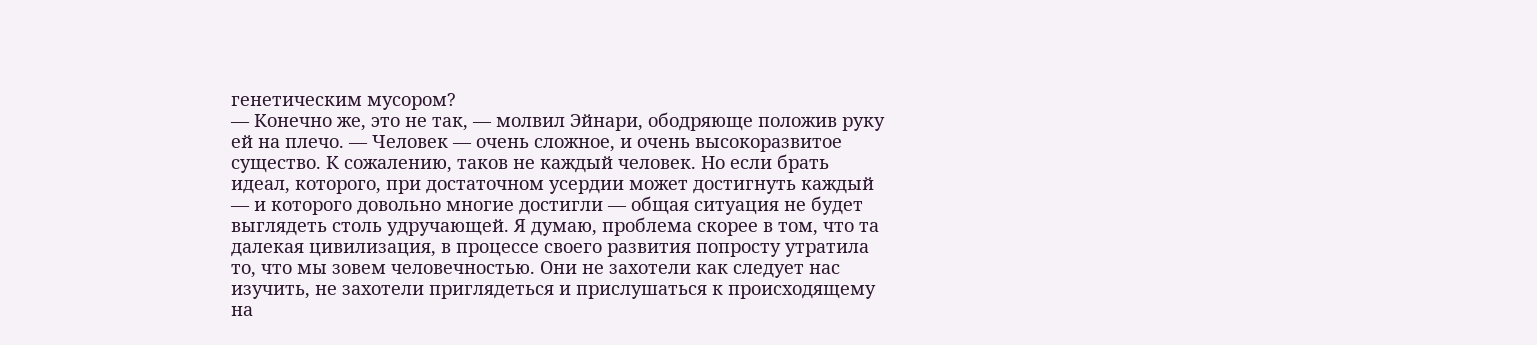генетическим мусором?
— Конечно же, это не так, — молвил Эйнари, ободряюще положив руку ей на плечо. — Человек — очень сложное, и очень высокоразвитое существо. К сожалению, таков не каждый человек. Но если брать идеал, которого, при достаточном усердии может достигнуть каждый — и которого довольно многие достигли — общая ситуация не будет выглядеть столь удручающей. Я думаю, проблема скорее в том, что та далекая цивилизация, в процессе своего развития попросту утратила то, что мы зовем человечностью. Они не захотели как следует нас изучить, не захотели приглядеться и прислушаться к происходящему на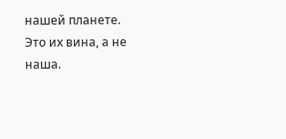нашей планете. Это их вина, а не наша.